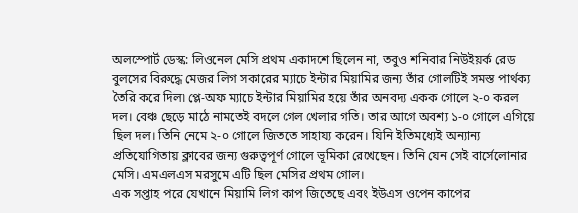অলস্পোর্ট ডেস্ক: লিওনেল মেসি প্রথম একাদশে ছিলেন না, তবুও শনিবার নিউইয়র্ক রেড বুলসের বিরুদ্ধে মেজর লিগ সকারের ম্যাচে ইন্টার মিয়ামির জন্য তাঁর গোলটিই সমস্ত পার্থক্য তৈরি করে দিল৷ প্লে-অফ ম্যাচে ইন্টার মিয়ামির হয়ে তাঁর অনবদ্য একক গোলে ২-০ করল দল। বেঞ্চ ছেড়ে মাঠে নামতেই বদলে গেল খেলার গতি। তার আগে অবশ্য ১-০ গোলে এগিয়ে ছিল দল। তিনি নেমে ২-০ গোলে জিততে সাহায্য করেন। যিনি ইতিমধ্যেই অন্যান্য প্রতিযোগিতায় ক্লাবের জন্য গুরুত্বপূর্ণ গোলে ভূমিকা রেখেছেন। তিনি যেন সেই বার্সেলোনার মেসি। এমএলএস মরসুমে এটি ছিল মেসির প্রথম গোল।
এক সপ্তাহ পরে যেখানে মিয়ামি লিগ কাপ জিতেছে এবং ইউএস ওপেন কাপের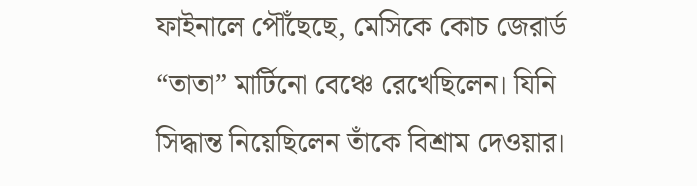ফাইনালে পৌঁছেছে, মেসিকে কোচ জেরার্ড “তাতা” মার্টিনো বেঞ্চে রেখেছিলেন। যিনি সিদ্ধান্ত নিয়েছিলেন তাঁকে বিশ্রাম দেওয়ার।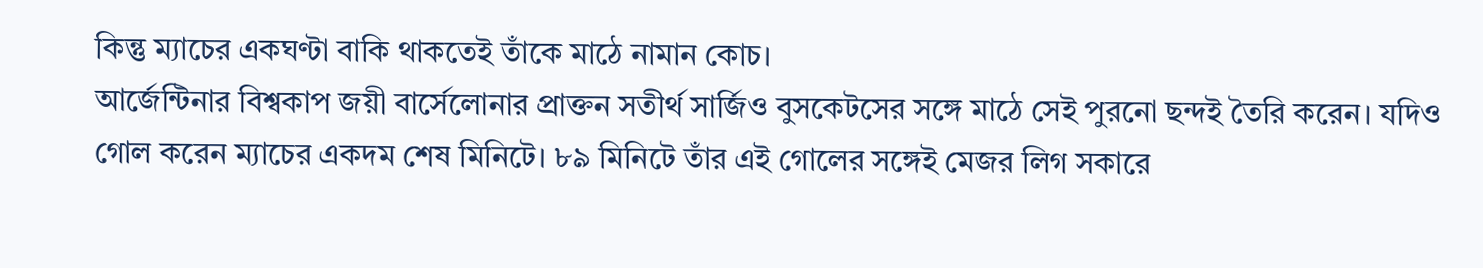কিন্তু ম্যাচের একঘণ্টা বাকি থাকতেই তাঁকে মাঠে নামান কোচ।
আর্জেন্টিনার বিশ্বকাপ জয়ী বার্সেলোনার প্রাক্তন সতীর্থ সার্জিও বুসকেটসের সঙ্গে মাঠে সেই পুরনো ছন্দই তৈরি করেন। যদিও গোল করেন ম্যাচের একদম শেষ মিনিটে। ৮৯ মিনিটে তাঁর এই গোলের সঙ্গেই মেজর লিগ সকারে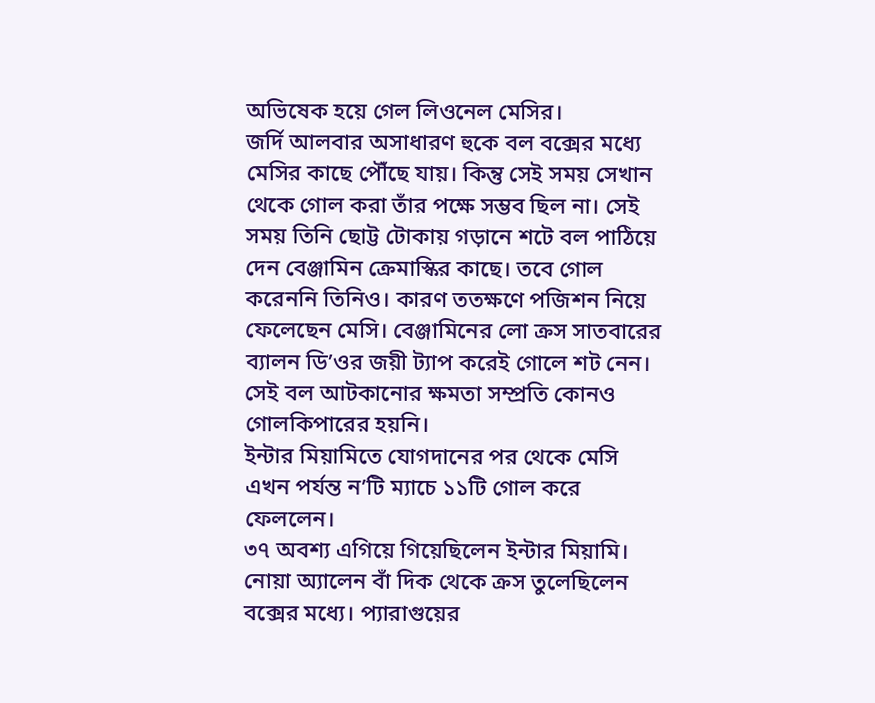অভিষেক হয়ে গেল লিওনেল মেসির।
জর্দি আলবার অসাধারণ হুকে বল বক্সের মধ্যে মেসির কাছে পৌঁছে যায়। কিন্তু সেই সময় সেখান থেকে গোল করা তাঁর পক্ষে সম্ভব ছিল না। সেই সময় তিনি ছোট্ট টোকায় গড়ানে শটে বল পাঠিয়ে দেন বেঞ্জামিন ক্রেমাস্কির কাছে। তবে গোল করেননি তিনিও। কারণ ততক্ষণে পজিশন নিয়ে ফেলেছেন মেসি। বেঞ্জামিনের লো ক্রস সাতবারের ব্যালন ডি’ওর জয়ী ট্যাপ করেই গোলে শট নেন। সেই বল আটকানোর ক্ষমতা সম্প্রতি কোনও গোলকিপারের হয়নি।
ইন্টার মিয়ামিতে যোগদানের পর থেকে মেসি এখন পর্যন্ত ন’টি ম্যাচে ১১টি গোল করে ফেললেন।
৩৭ অবশ্য এগিয়ে গিয়েছিলেন ইন্টার মিয়ামি। নোয়া অ্যালেন বাঁ দিক থেকে ক্রস তুলেছিলেন বক্সের মধ্যে। প্যারাগুয়ের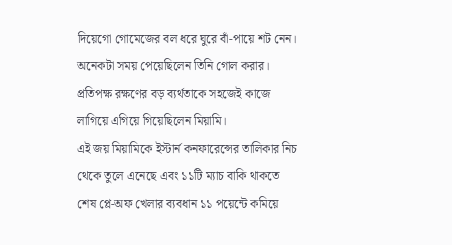দিয়েগো গোমেজের বল ধরে ঘুরে বাঁ-পায়ে শট নেন। অনেকটা সময় পেয়েছিলেন তিনি গোল করার। প্রতিপক্ষ রক্ষণের বড় ব্যর্থতাকে সহজেই কাজে লাগিয়ে এগিয়ে গিয়েছিলেন মিয়ামি।
এই জয় মিয়ামিকে ইস্টার্ন কনফারেন্সের তালিকার নিচ থেকে তুলে এনেছে এবং ১১টি ম্যাচ বাকি থাকতে শেষ প্লে-অফ খেলার ব্যবধান ১১ পয়েন্টে কমিয়ে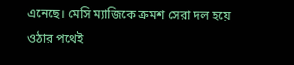এনেছে। মেসি ম্যাজিকে ক্রমশ সেরা দল হয়ে ওঠার পথেই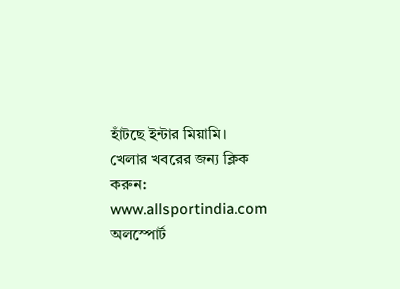হাঁটছে ইন্টার মিয়ামি।
খেলার খবরের জন্য ক্লিক করুন: www.allsportindia.com
অলস্পোর্ট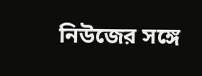নিউজের সঙ্গে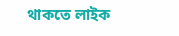থাকতে লাইক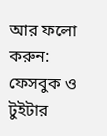আর ফলো করুন: ফেসবুক ও টুইটার